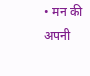• मन की अपनी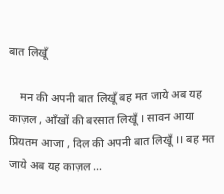बात लिखूँ

    मन की अपनी बात लिखूँ बह मत जाये अब यह काज़ल , आँखों की बरसात लिखूँ । सावन आया प्रियतम आजा , दिल की अपनी बात लिखूँ ।। बह मत जाये अब यह काज़ल …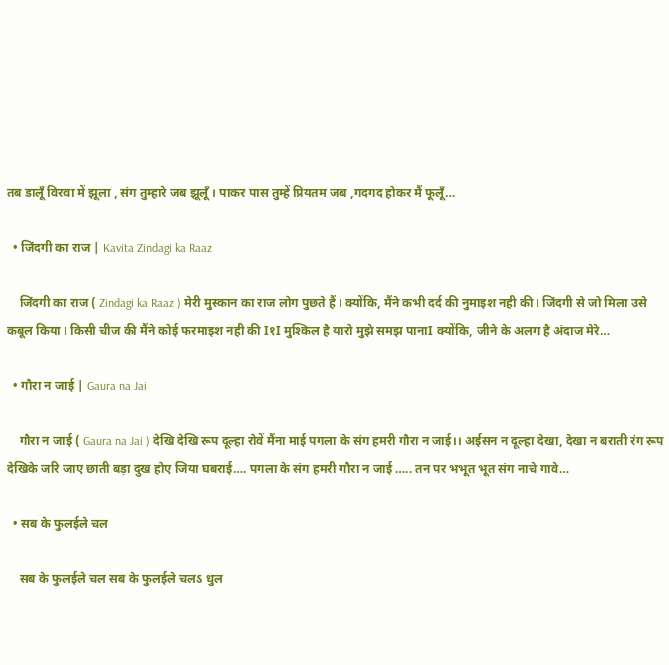तब डालूँ विरवा में झूला , संग तुम्हारे जब झूलूँ । पाकर पास तुम्हें प्रियतम जब ,गदगद होकर मैं फूलूँ…

  • जिंदगी का राज | Kavita Zindagi ka Raaz

    जिंदगी का राज ( Zindagi ka Raaz ) मेरी मुस्कान का राज लोग पुछते हैं I क्योंकि, मैंने कभी दर्द की नुमाइश नही की I जिंदगी से जो मिला उसे कबूल किया I किसी चीज की मैंने कोई फरमाइश नही की I१I मुश्किल है यारो मुझे समझ पानाI क्योंकि, जीने के अलग है अंदाज मेरे…

  • गौरा न जाई | Gaura na Jai

    गौरा न जाई ( Gaura na Jai ) देखि देखि रूप दूल्हा रोवें मैंना माई पगला के संग हमरी गौरा न जाई।। अईसन न दूल्हा देखा, देखा न बराती रंग रूप देखिके जरि जाए छाती बड़ा दुख होए जिया घबराई…. पगला के संग हमरी गौरा न जाई ….. तन पर भभूत भूत संग नाचे गावे…

  • सब के फुलईले चल

    सब के फुलईले चल सब के फुलईले चलऽ धुल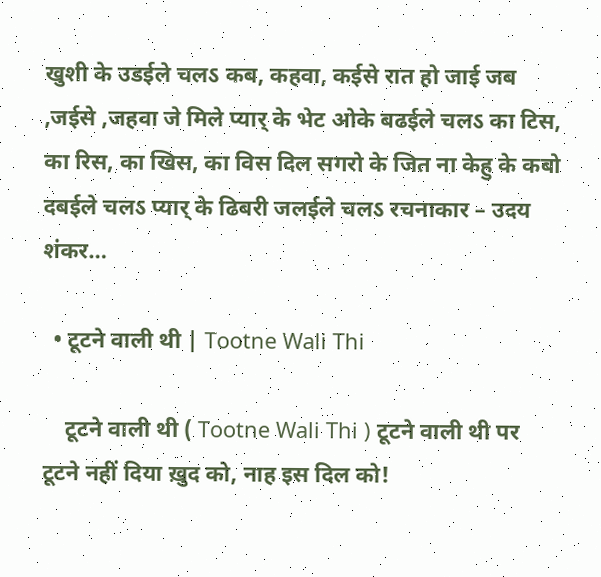खुशी के उडईले चलऽ कब, कहवा, कईसे रात हो जाई जब ,जईसे ,जहवा जे मिले प्यार् के भेट ओके बढईले चलऽ का टिस, का रिस, का खिस, का विस दिल सगरो के जित ना केहु के कबो दबईले चलऽ प्यार् के ढिबरी जलईले चलऽ रचनाकार – उदय शंकर…

  • टूटने वाली थी | Tootne Wali Thi

    टूटने वाली थी ( Tootne Wali Thi ) टूटने वाली थी पर टूटने नहीं दिया ख़ुद को, नाह इस दिल को!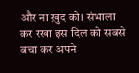और ना ख़ुद को। संभाला कर रखा इस दिल को सबसे बचा कर अपने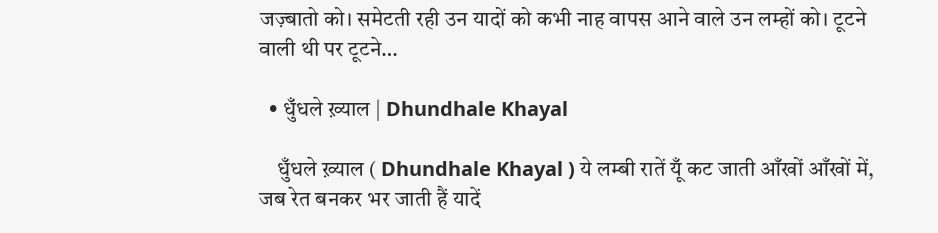जज़्बातो को। समेटती रही उन यादों को कभी नाह वापस आने वाले उन लम्हों को। टूटने वाली थी पर टूटने…

  • धुँधले ख़्याल | Dhundhale Khayal

    धुँधले ख़्याल ( Dhundhale Khayal ) ये लम्बी रातें यूँ कट जाती आँखों आँखों में, जब रेत बनकर भर जाती हैं यादें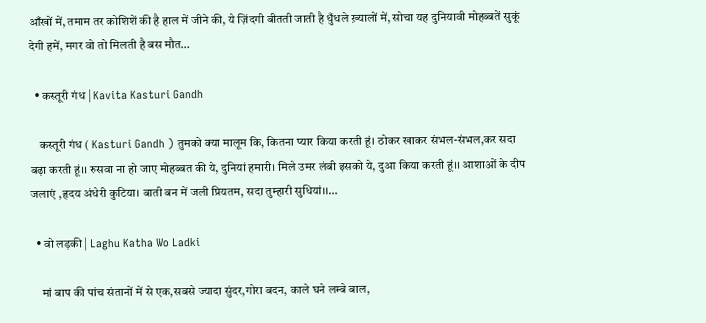आँखों में, तमाम तर कोशिशें की है हाल में जीने की, ये ज़िंदगी बीतती जाती है धुँधले ख़्यालों में, सोचा यह दुनियावी मोहब्बतें सुकूं देगी हमें, मगर वो तो मिलती है बस मौत…

  • कस्तूरी गंध | Kavita Kasturi Gandh

    कस्तूरी गंध ( Kasturi Gandh ) तुमको क्या मालूम कि, कितना प्यार किया करती हूं। ठोकर खाकर संभल-संभल,कर सदा बढ़ा करती हूं।‌। रुसवा ना हो जाए मोहब्बत की ये, दुनियां हमारी। मिले उमर लंबी इसको ये, दुआ किया करती हूं।। आशाओं के दीप जलाएं ,हृदय अंधेरी कुटिया। बाती बन में जली प्रियतम, सदा तुम्हारी सुधियां।।…

  • वो लड़की | Laghu Katha Wo Ladki

    मां बाप की पांच संतानों में से एक,सबसे ज्यादा सुंदर,गोरा बदन, काले घने लम्बे बाल,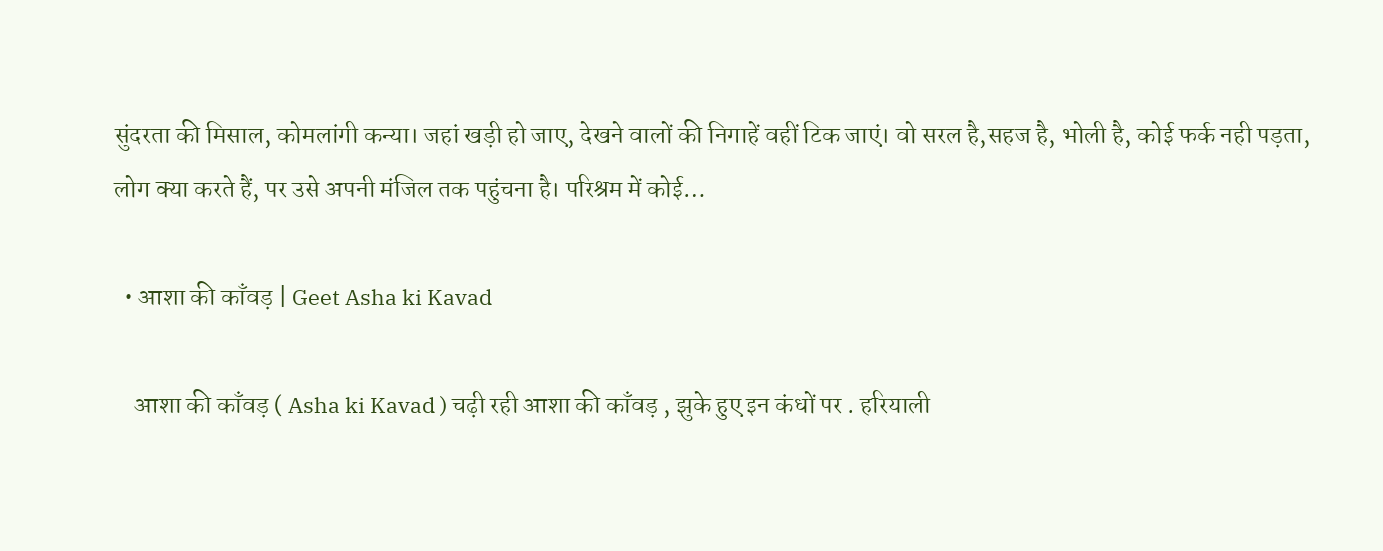सुंदरता की मिसाल, कोमलांगी कन्या। जहां खड़ी हो जाए, देखने वालों की निगाहें वहीं टिक जाएं। वो सरल है,सहज है, भोली है, कोई फर्क नही पड़ता, लोग क्या करते हैं, पर उसे अपनी मंजिल तक पहुंचना है। परिश्रम में कोई…

  • आशा की काँवड़ | Geet Asha ki Kavad

    आशा की काँवड़ ( Asha ki Kavad ) चढ़ी रही आशा की काँवड़ , झुके हुए इन कंधों पर . हरियाली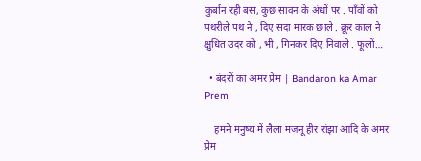कुर्बान रही बस, कुछ सावन के अंधों पर . पाँवों को पथरीले पथ ने , दिए सदा मारक छाले . क्रूर काल ने क्षुधित उदर को , भी , गिनकर दिए निवाले . फूलों…

  • बंदरों का अमर प्रेम | Bandaron ka Amar Prem

    हमने मनुष्य में लैला मजनू हीर रांझा आदि के अमर प्रेम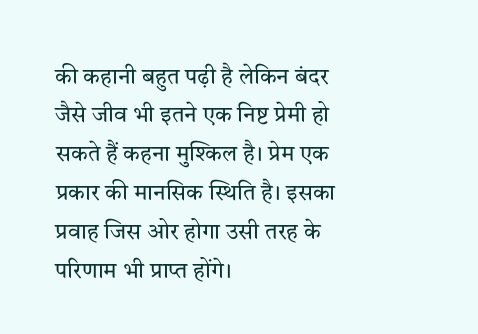की कहानी बहुत पढ़ी है लेकिन बंदर जैसे जीव भी इतने एक निष्ट प्रेमी हो सकते हैं कहना मुश्किल है। प्रेम एक प्रकार की मानसिक स्थिति है। इसका प्रवाह जिस ओर होगा उसी तरह के परिणाम भी प्राप्त होंगे।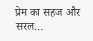प्रेम का सहज और सरल…